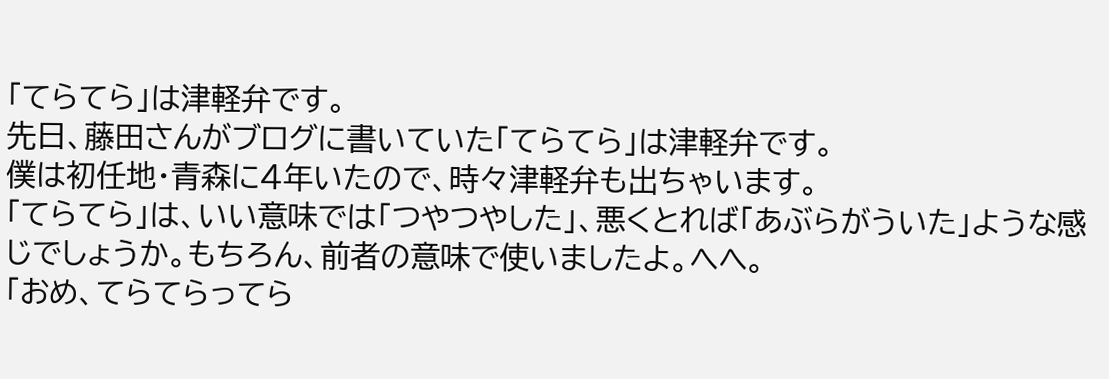「てらてら」は津軽弁です。
先日、藤田さんがブログに書いていた「てらてら」は津軽弁です。
僕は初任地・青森に4年いたので、時々津軽弁も出ちゃいます。
「てらてら」は、いい意味では「つやつやした」、悪くとれば「あぶらがういた」ような感じでしょうか。もちろん、前者の意味で使いましたよ。へへ。
「おめ、てらてらってら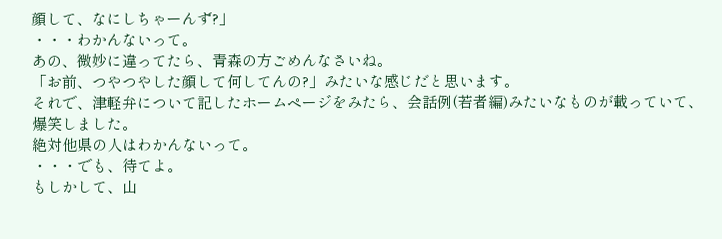顔して、なにしちゃーんず?」
・・・わかんないって。
あの、微妙に違ってたら、青森の方ごめんなさいね。
「お前、つやつやした顔して何してんの?」みたいな感じだと思います。
それで、津軽弁について記したホームページをみたら、会話例(若者編)みたいなものが載っていて、
爆笑しました。
絶対他県の人はわかんないって。
・・・でも、待てよ。
もしかして、山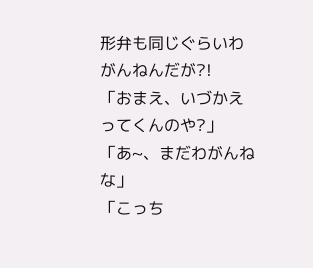形弁も同じぐらいわがんねんだが?!
「おまえ、いづかえってくんのや?」
「あ~、まだわがんねな」
「こっち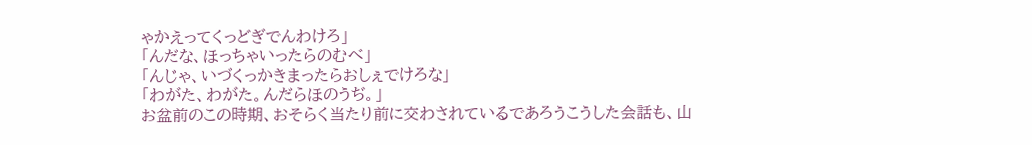ゃかえってくっどぎでんわけろ」
「んだな、ほっちゃいったらのむべ」
「んじゃ、いづくっかきまったらおしぇでけろな」
「わがた、わがた。んだらほのうぢ。」
お盆前のこの時期、おそらく当たり前に交わされているであろうこうした会話も、山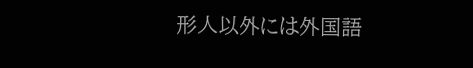形人以外には外国語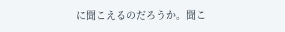に聞こえるのだろうか。聞こ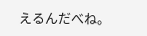えるんだべね。